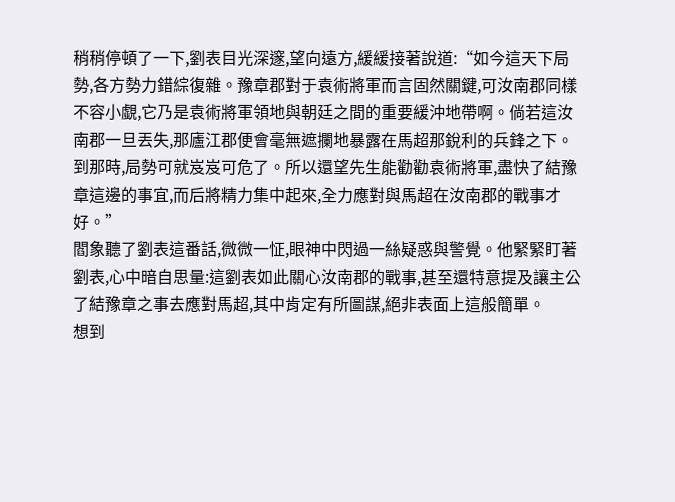稍稍停頓了一下,劉表目光深邃,望向遠方,緩緩接著說道:“如今這天下局勢,各方勢力錯綜復雜。豫章郡對于袁術將軍而言固然關鍵,可汝南郡同樣不容小覷,它乃是袁術將軍領地與朝廷之間的重要緩沖地帶啊。倘若這汝南郡一旦丟失,那廬江郡便會毫無遮攔地暴露在馬超那銳利的兵鋒之下。到那時,局勢可就岌岌可危了。所以還望先生能勸勸袁術將軍,盡快了結豫章這邊的事宜,而后將精力集中起來,全力應對與馬超在汝南郡的戰事才好。”
閻象聽了劉表這番話,微微一怔,眼神中閃過一絲疑惑與警覺。他緊緊盯著劉表,心中暗自思量:這劉表如此關心汝南郡的戰事,甚至還特意提及讓主公了結豫章之事去應對馬超,其中肯定有所圖謀,絕非表面上這般簡單。
想到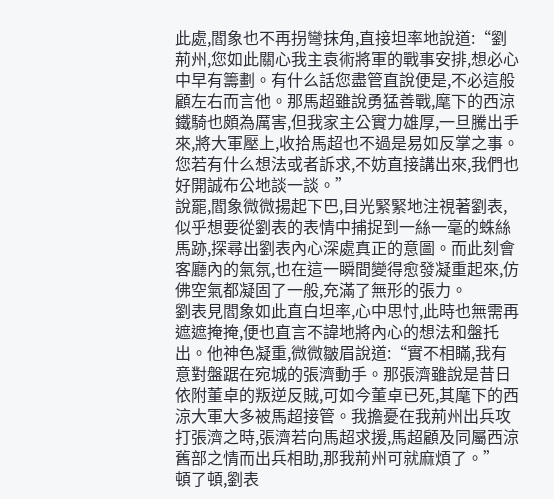此處,閻象也不再拐彎抹角,直接坦率地說道:“劉荊州,您如此關心我主袁術將軍的戰事安排,想必心中早有籌劃。有什么話您盡管直說便是,不必這般顧左右而言他。那馬超雖說勇猛善戰,麾下的西涼鐵騎也頗為厲害,但我家主公實力雄厚,一旦騰出手來,將大軍壓上,收拾馬超也不過是易如反掌之事。您若有什么想法或者訴求,不妨直接講出來,我們也好開誠布公地談一談。”
說罷,閻象微微揚起下巴,目光緊緊地注視著劉表,似乎想要從劉表的表情中捕捉到一絲一毫的蛛絲馬跡,探尋出劉表內心深處真正的意圖。而此刻會客廳內的氣氛,也在這一瞬間變得愈發凝重起來,仿佛空氣都凝固了一般,充滿了無形的張力。
劉表見閻象如此直白坦率,心中思忖,此時也無需再遮遮掩掩,便也直言不諱地將內心的想法和盤托出。他神色凝重,微微皺眉說道:“實不相瞞,我有意對盤踞在宛城的張濟動手。那張濟雖說是昔日依附董卓的叛逆反賊,可如今董卓已死,其麾下的西涼大軍大多被馬超接管。我擔憂在我荊州出兵攻打張濟之時,張濟若向馬超求援,馬超顧及同屬西涼舊部之情而出兵相助,那我荊州可就麻煩了。”
頓了頓,劉表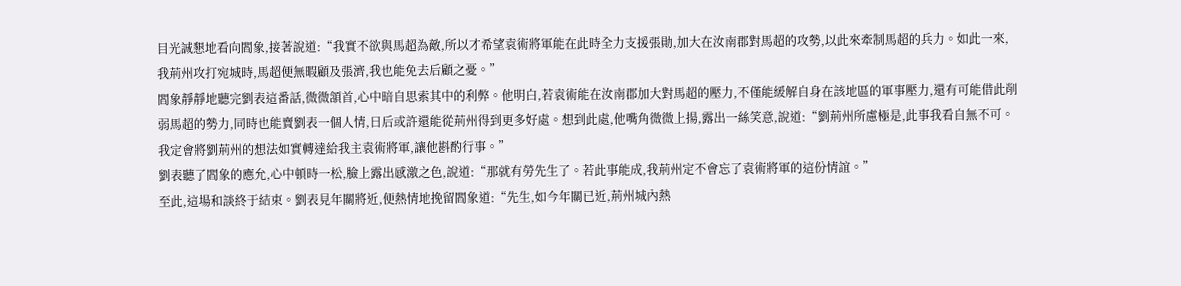目光誠懇地看向閻象,接著說道:“我實不欲與馬超為敵,所以才希望袁術將軍能在此時全力支援張勛,加大在汝南郡對馬超的攻勢,以此來牽制馬超的兵力。如此一來,我荊州攻打宛城時,馬超便無暇顧及張濟,我也能免去后顧之憂。”
閻象靜靜地聽完劉表這番話,微微頷首,心中暗自思索其中的利弊。他明白,若袁術能在汝南郡加大對馬超的壓力,不僅能緩解自身在該地區的軍事壓力,還有可能借此削弱馬超的勢力,同時也能賣劉表一個人情,日后或許還能從荊州得到更多好處。想到此處,他嘴角微微上揚,露出一絲笑意,說道:“劉荊州所慮極是,此事我看自無不可。我定會將劉荊州的想法如實轉達給我主袁術將軍,讓他斟酌行事。”
劉表聽了閻象的應允,心中頓時一松,臉上露出感激之色,說道:“那就有勞先生了。若此事能成,我荊州定不會忘了袁術將軍的這份情誼。”
至此,這場和談終于結束。劉表見年關將近,便熱情地挽留閻象道:“先生,如今年關已近,荊州城內熱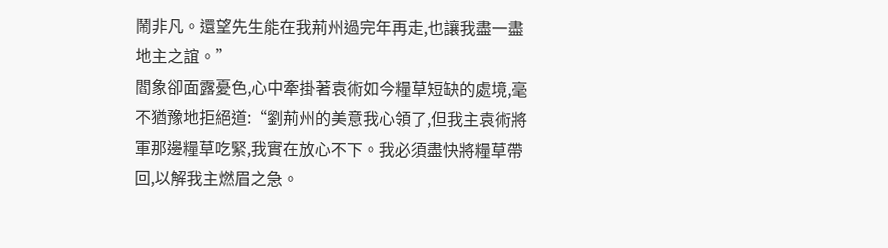鬧非凡。還望先生能在我荊州過完年再走,也讓我盡一盡地主之誼。”
閻象卻面露憂色,心中牽掛著袁術如今糧草短缺的處境,毫不猶豫地拒絕道:“劉荊州的美意我心領了,但我主袁術將軍那邊糧草吃緊,我實在放心不下。我必須盡快將糧草帶回,以解我主燃眉之急。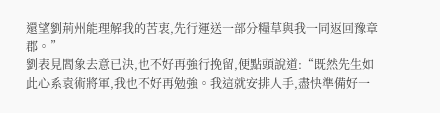還望劉荊州能理解我的苦衷,先行運送一部分糧草與我一同返回豫章郡。”
劉表見閻象去意已決,也不好再強行挽留,便點頭說道:“既然先生如此心系袁術將軍,我也不好再勉強。我這就安排人手,盡快準備好一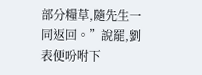部分糧草,隨先生一同返回。”說罷,劉表便吩咐下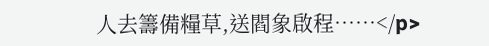人去籌備糧草,送閻象啟程……</p>